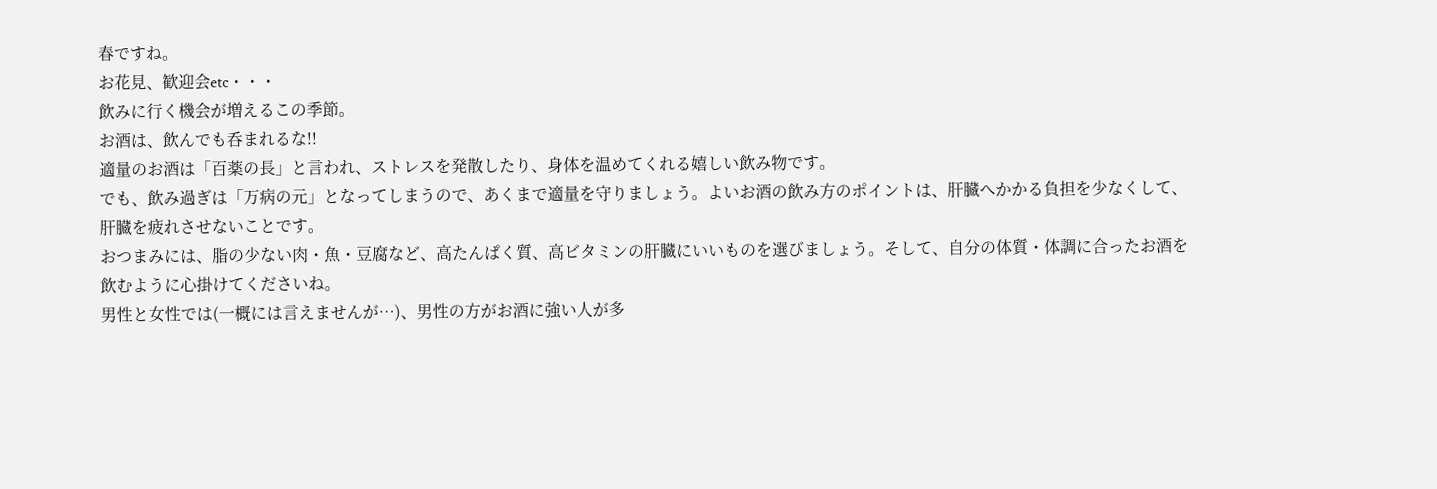春ですね。
お花見、歓迎会etc・・・
飲みに行く機会が増えるこの季節。
お酒は、飲んでも呑まれるな!!
適量のお酒は「百薬の長」と言われ、ストレスを発散したり、身体を温めてくれる嬉しい飲み物です。
でも、飲み過ぎは「万病の元」となってしまうので、あくまで適量を守りましょう。よいお酒の飲み方のポイントは、肝臓へかかる負担を少なくして、肝臓を疲れさせないことです。
おつまみには、脂の少ない肉・魚・豆腐など、高たんぱく質、高ビタミンの肝臓にいいものを選びましょう。そして、自分の体質・体調に合ったお酒を飲むように心掛けてくださいね。
男性と女性では(一概には言えませんが…)、男性の方がお酒に強い人が多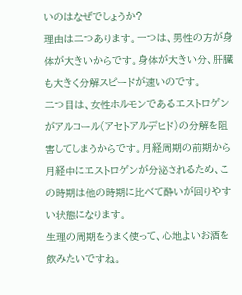いのはなぜでしょうか?
理由は二つあります。一つは、男性の方が身体が大きいからです。身体が大きい分、肝臓も大きく分解スピードが速いのです。
二つ目は、女性ホルモンであるエストロゲンがアルコール(アセトアルデヒド)の分解を阻害してしまうからです。月経周期の前期から月経中にエストロゲンが分泌されるため、この時期は他の時期に比べて酔いが回りやすい状態になります。
生理の周期をうまく使って、心地よいお酒を飲みたいですね。